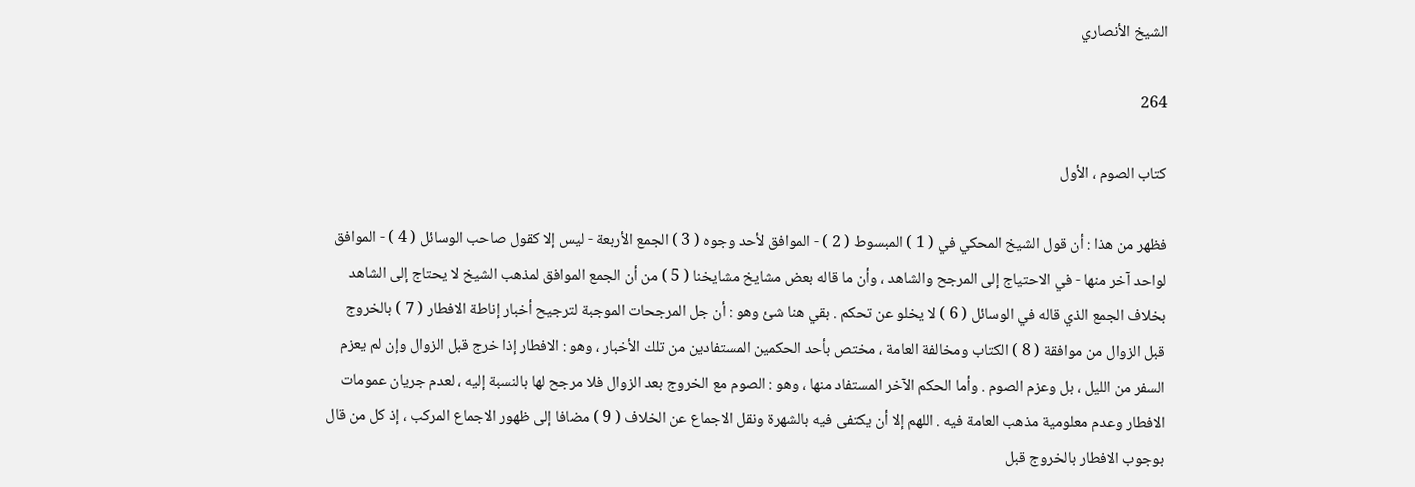الشيخ الأنصاري

264

كتاب الصوم ، الأول

فظهر من هذا : أن قول الشيخ المحكي في ( 1 ) المبسوط ( 2 ) - الموافق لأحد وجوه ( 3 ) الجمع الأربعة - ليس إلا كقول صاحب الوسائل ( 4 ) - الموافق لواحد آخر منها - في الاحتياج إلى المرجح والشاهد ، وأن ما قاله بعض مشايخ مشايخنا ( 5 ) من أن الجمع الموافق لمذهب الشيخ لا يحتاج إلى الشاهد بخلاف الجمع الذي قاله في الوسائل ( 6 ) لا يخلو عن تحكم . بقي هنا شئ وهو : أن جل المرجحات الموجبة لترجيح أخبار إناطة الافطار ( 7 ) بالخروج قبل الزوال من موافقة ( 8 ) الكتاب ومخالفة العامة ، مختص بأحد الحكمين المستفادين من تلك الأخبار ، وهو : الافطار إذا خرج قبل الزوال وإن لم يعزم السفر من الليل ، بل وعزم الصوم . وأما الحكم الآخر المستفاد منها ، وهو : الصوم مع الخروج بعد الزوال فلا مرجح لها بالنسبة إليه ، لعدم جريان عمومات الافطار وعدم معلومية مذهب العامة فيه . اللهم إلا أن يكتفى فيه بالشهرة ونقل الاجماع عن الخلاف ( 9 ) مضافا إلى ظهور الاجماع المركب ، إذ كل من قال بوجوب الافطار بالخروج قبل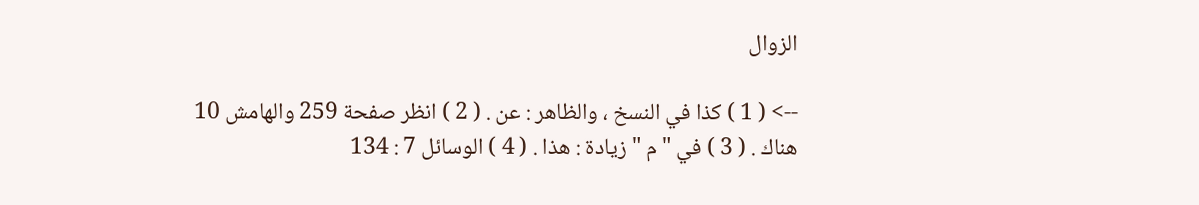الزوال

--> ( 1 ) كذا في النسخ ، والظاهر : عن . ( 2 ) انظر صفحة 259 والهامش 10 هناك . ( 3 ) في " م " زيادة : هذا . ( 4 ) الوسائل 7 : 134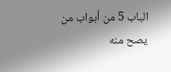الباب 5 من أبواب من يصح منه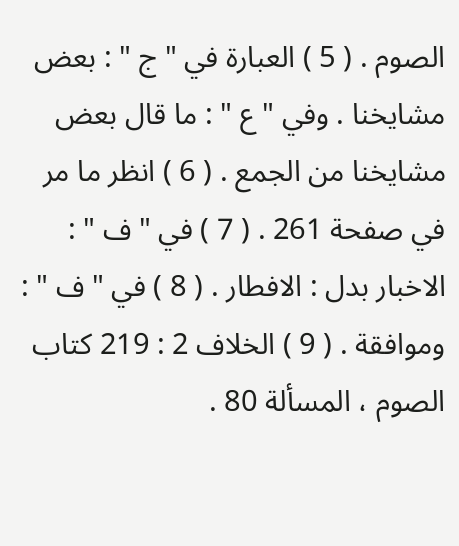الصوم . ( 5 ) العبارة في " ج " : بعض مشايخنا . وفي " ع " : ما قال بعض مشايخنا من الجمع . ( 6 ) انظر ما مر في صفحة 261 . ( 7 ) في " ف " : الاخبار بدل : الافطار . ( 8 ) في " ف " : وموافقة . ( 9 ) الخلاف 2 : 219 كتاب الصوم ، المسألة 80 .